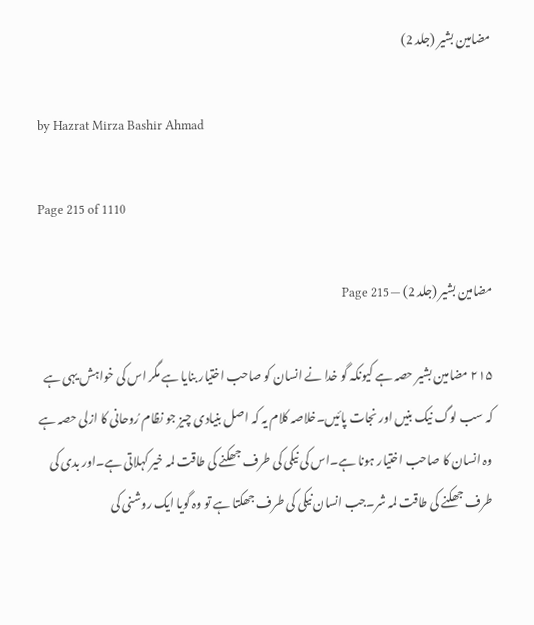مضامین بشیر (جلد 2)

by Hazrat Mirza Bashir Ahmad

Page 215 of 1110

مضامین بشیر (جلد 2) — Page 215

۲۱۵ مضامین بشیر حصہ ہے کیونکہ گو خدا نے انسان کو صاحب اختیار بنایا ہے مگر اس کی خواہش یہی ہے کہ سب لوگ نیک بنیں اور نجات پائیں۔خلاصہ کلام یہ کہ اصل بنیادی چیز جو نظام رُوحانی کا ازلی حصہ ہے وہ انسان کا صاحب اختیار ہونا ہے۔اس کی نیکی کی طرف جھکنے کی طاقت لمہ خیر کہلاتی ہے۔اور بدی کی طرف جھکنے کی طاقت لمہ شر۔جب انسان نیکی کی طرف جھکتا ہے تو وہ گویا ایک روشنی کی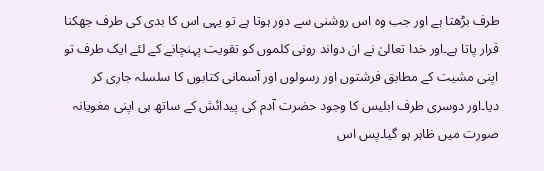طرف بڑھتا ہے اور جب وہ اس روشنی سے دور ہوتا ہے تو یہی اس کا بدی کی طرف جھکنا قرار پاتا ہے۔اور خدا تعالیٰ نے ان دواند رونی کلموں کو تقویت پہنچانے کے لئے ایک طرف تو اپنی مشیت کے مطابق فرشتوں اور رسولوں اور آسمانی کتابوں کا سلسلہ جاری کر دیا۔اور دوسری طرف ابلیس کا وجود حضرت آدم کی پیدائش کے ساتھ ہی اپنی مغویانہ صورت میں ظاہر ہو گیا۔پس اس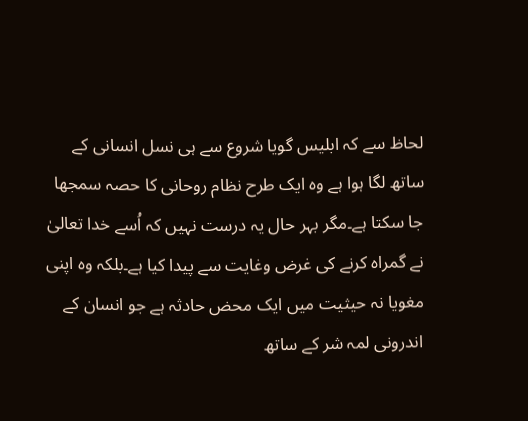لحاظ سے کہ ابلیس گویا شروع سے ہی نسل انسانی کے ساتھ لگا ہوا ہے وہ ایک طرح نظام روحانی کا حصہ سمجھا جا سکتا ہے۔مگر بہر حال یہ درست نہیں کہ اُسے خدا تعالیٰ نے گمراہ کرنے کی غرض وغایت سے پیدا کیا ہے۔بلکہ وہ اپنی مغویا نہ حیثیت میں ایک محض حادثہ ہے جو انسان کے اندرونی لمہ شر کے ساتھ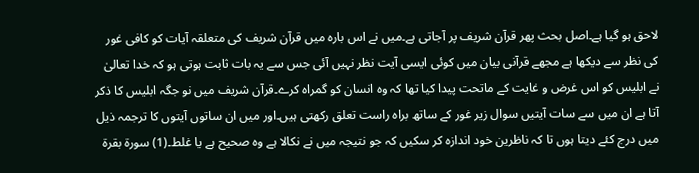لاحق ہو گیا ہے۔اصل بحث پھر قرآن شریف پر آجاتی ہے۔میں نے اس بارہ میں قرآن شریف کی متعلقہ آیات کو کافی غور کی نظر سے دیکھا ہے مجھے قرآنی بیان میں کوئی ایسی آیت نظر نہیں آئی جس سے یہ بات ثابت ہوتی ہو کہ خدا تعالیٰ نے ابلیس کو اس غرض و غایت کے ماتحت پیدا کیا تھا کہ وہ انسان کو گمراہ کرے۔قرآن شریف میں نو جگہ ابلیس کا ذکر آتا ہے ان میں سے سات آیتیں سوال زیر غور کے ساتھ براہ راست تعلق رکھتی ہیں۔اور میں ان ساتوں آیتوں کا ترجمہ ذیل میں درج کئے دیتا ہوں تا کہ ناظرین خود اندازہ کر سکیں کہ جو نتیجہ میں نے نکالا ہے وہ صحیح ہے یا غلط۔(1) سورۃ بقرة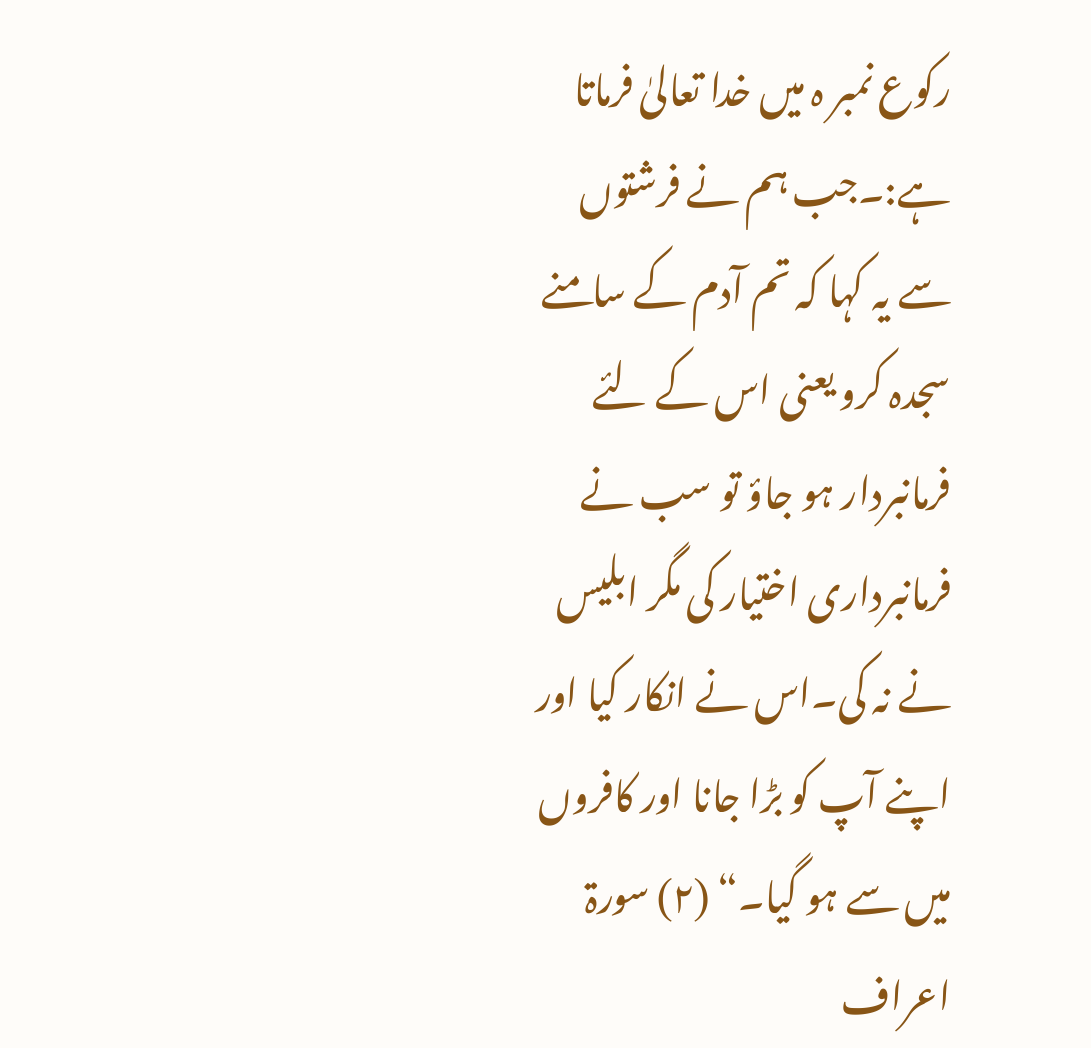رکوع نمبر ہ میں خدا تعالیٰ فرماتا ہے:۔جب ہم نے فرشتوں سے یہ کہا کہ تم آدم کے سامنے سجدہ کرو یعنی اس کے لئے فرمانبردار ہو جاؤ تو سب نے فرمانبرداری اختیار کی مگر ابلیس نے نہ کی۔اس نے انکار کیا اور اپنے آپ کو بڑا جانا اور کافروں میں سے ہو گیا۔“ (۲) سورۃ اعراف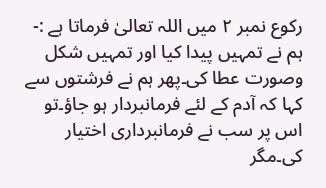رکوع نمبر ۲ میں اللہ تعالیٰ فرماتا ہے :- ہم نے تمہیں پیدا کیا اور تمہیں شکل وصورت عطا کی۔پھر ہم نے فرشتوں سے کہا کہ آدم کے لئے فرمانبردار ہو جاؤ۔تو اس پر سب نے فرمانبرداری اختیار کی۔مگر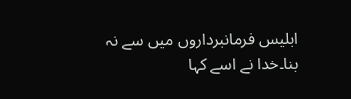ابلیس فرمانبرداروں میں سے نہ بنا۔خدا نے اسے کہا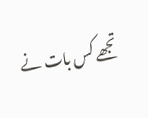تجھے کس بات نے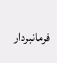فرمانبردار